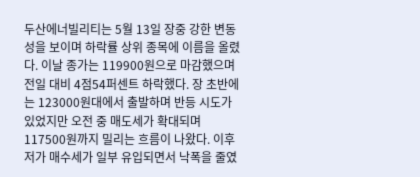두산에너빌리티는 5월 13일 장중 강한 변동성을 보이며 하락률 상위 종목에 이름을 올렸다. 이날 종가는 119900원으로 마감했으며 전일 대비 4점54퍼센트 하락했다. 장 초반에는 123000원대에서 출발하며 반등 시도가 있었지만 오전 중 매도세가 확대되며 117500원까지 밀리는 흐름이 나왔다. 이후 저가 매수세가 일부 유입되면서 낙폭을 줄였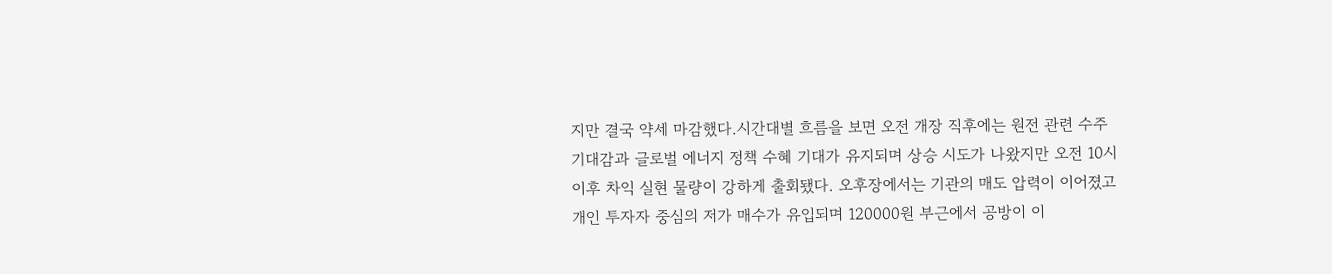지만 결국 약세 마감했다.시간대별 흐름을 보면 오전 개장 직후에는 원전 관련 수주 기대감과 글로벌 에너지 정책 수혜 기대가 유지되며 상승 시도가 나왔지만 오전 10시 이후 차익 실현 물량이 강하게 출회됐다. 오후장에서는 기관의 매도 압력이 이어졌고 개인 투자자 중심의 저가 매수가 유입되며 120000원 부근에서 공방이 이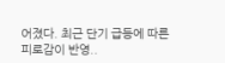어졌다. 최근 단기 급등에 따른 피로감이 반영..